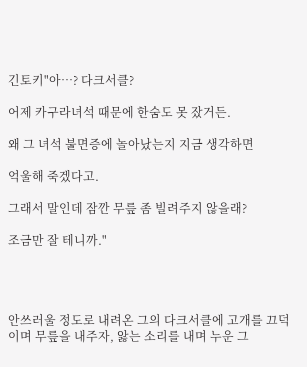긴토키"아…? 다크서클?

어제 카구라녀석 때문에 한숨도 못 잤거든.

왜 그 녀석 불면증에 놀아났는지 지금 생각하면

억울해 죽겠다고.

그래서 말인데 잠깐 무릎 좀 빌려주지 않을래?

조금만 잘 테니까."




안쓰러울 정도로 내려온 그의 다크서클에 고개를 끄덕이며 무릎을 내주자, 앓는 소리를 내며 누운 그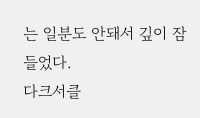는 일분도 안돼서 깊이 잠들었다.
다크서클